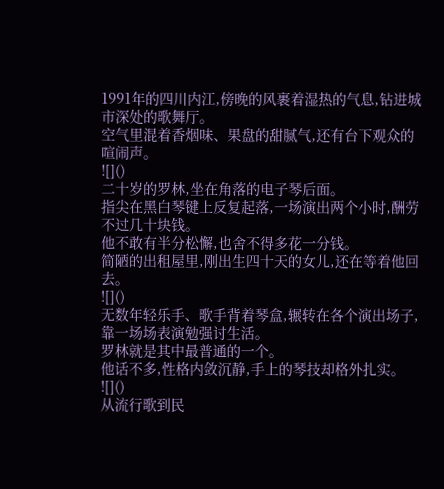1991年的四川内江,傍晚的风裹着湿热的气息,钻进城市深处的歌舞厅。
空气里混着香烟味、果盘的甜腻气,还有台下观众的喧闹声。
![]()
二十岁的罗林,坐在角落的电子琴后面。
指尖在黑白琴键上反复起落,一场演出两个小时,酬劳不过几十块钱。
他不敢有半分松懈,也舍不得多花一分钱。
简陋的出租屋里,刚出生四十天的女儿,还在等着他回去。
![]()
无数年轻乐手、歌手背着琴盒,辗转在各个演出场子,靠一场场表演勉强讨生活。
罗林就是其中最普通的一个。
他话不多,性格内敛沉静,手上的琴技却格外扎实。
![]()
从流行歌到民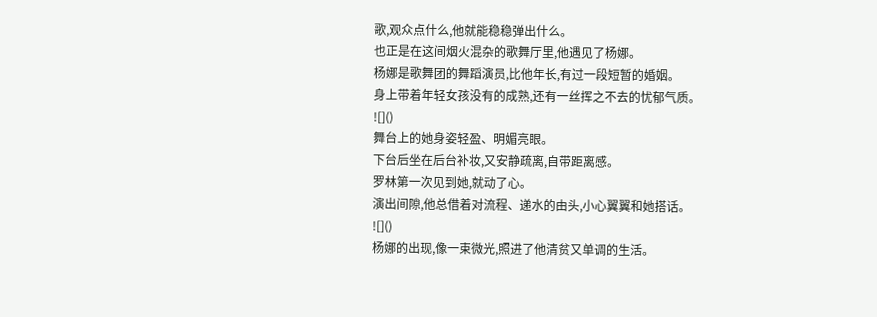歌,观众点什么,他就能稳稳弹出什么。
也正是在这间烟火混杂的歌舞厅里,他遇见了杨娜。
杨娜是歌舞团的舞蹈演员,比他年长,有过一段短暂的婚姻。
身上带着年轻女孩没有的成熟,还有一丝挥之不去的忧郁气质。
![]()
舞台上的她身姿轻盈、明媚亮眼。
下台后坐在后台补妆,又安静疏离,自带距离感。
罗林第一次见到她,就动了心。
演出间隙,他总借着对流程、递水的由头,小心翼翼和她搭话。
![]()
杨娜的出现,像一束微光,照进了他清贫又单调的生活。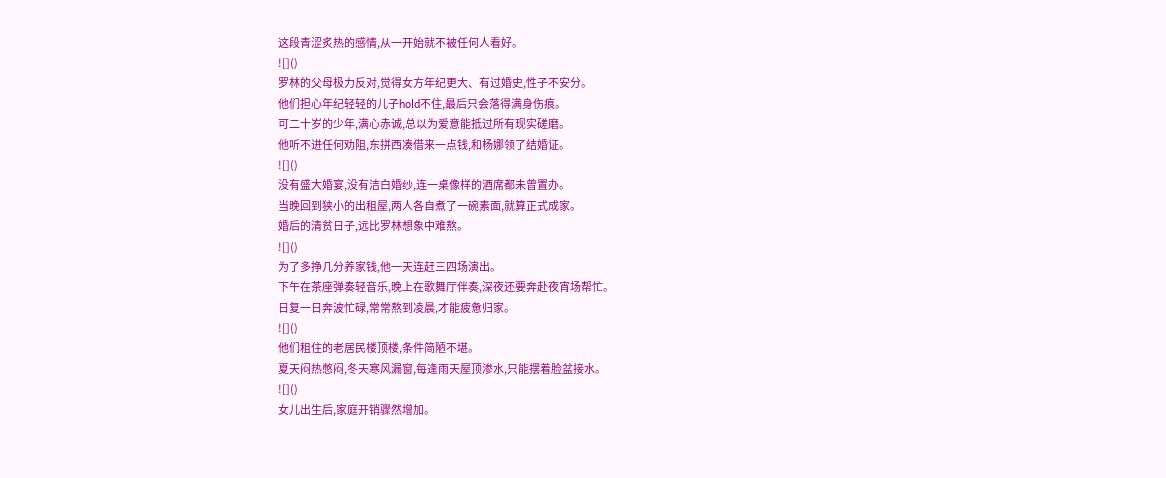这段青涩炙热的感情,从一开始就不被任何人看好。
![]()
罗林的父母极力反对,觉得女方年纪更大、有过婚史,性子不安分。
他们担心年纪轻轻的儿子hold不住,最后只会落得满身伤痕。
可二十岁的少年,满心赤诚,总以为爱意能抵过所有现实磋磨。
他听不进任何劝阻,东拼西凑借来一点钱,和杨娜领了结婚证。
![]()
没有盛大婚宴,没有洁白婚纱,连一桌像样的酒席都未曾置办。
当晚回到狭小的出租屋,两人各自煮了一碗素面,就算正式成家。
婚后的清贫日子,远比罗林想象中难熬。
![]()
为了多挣几分养家钱,他一天连赶三四场演出。
下午在茶座弹奏轻音乐,晚上在歌舞厅伴奏,深夜还要奔赴夜宵场帮忙。
日复一日奔波忙碌,常常熬到凌晨,才能疲惫归家。
![]()
他们租住的老居民楼顶楼,条件简陋不堪。
夏天闷热憋闷,冬天寒风漏窗,每逢雨天屋顶渗水,只能摆着脸盆接水。
![]()
女儿出生后,家庭开销骤然增加。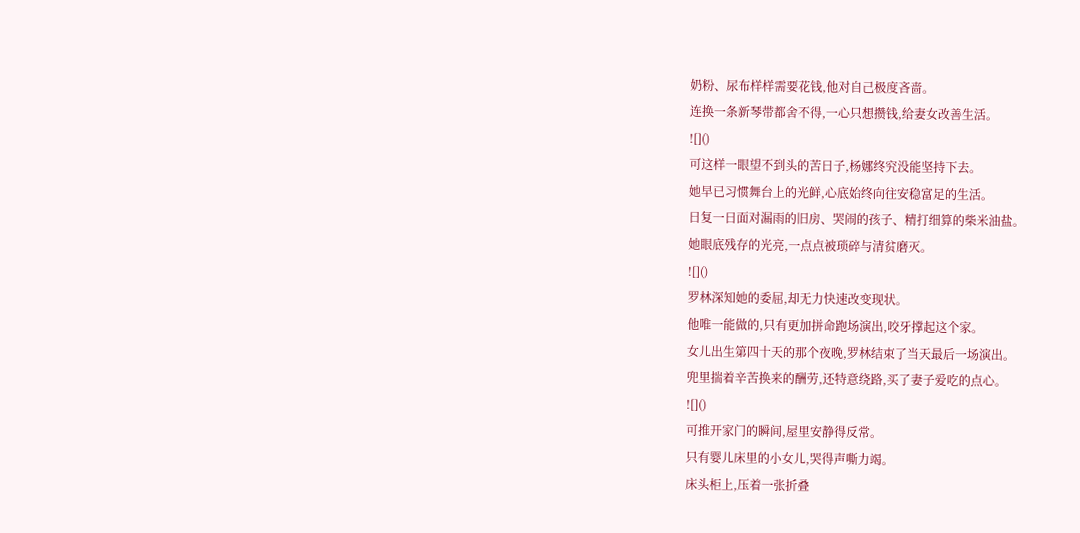奶粉、尿布样样需要花钱,他对自己极度吝啬。
连换一条新琴带都舍不得,一心只想攒钱,给妻女改善生活。
![]()
可这样一眼望不到头的苦日子,杨娜终究没能坚持下去。
她早已习惯舞台上的光鲜,心底始终向往安稳富足的生活。
日复一日面对漏雨的旧房、哭闹的孩子、精打细算的柴米油盐。
她眼底残存的光亮,一点点被琐碎与清贫磨灭。
![]()
罗林深知她的委屈,却无力快速改变现状。
他唯一能做的,只有更加拼命跑场演出,咬牙撑起这个家。
女儿出生第四十天的那个夜晚,罗林结束了当天最后一场演出。
兜里揣着辛苦换来的酬劳,还特意绕路,买了妻子爱吃的点心。
![]()
可推开家门的瞬间,屋里安静得反常。
只有婴儿床里的小女儿,哭得声嘶力竭。
床头柜上,压着一张折叠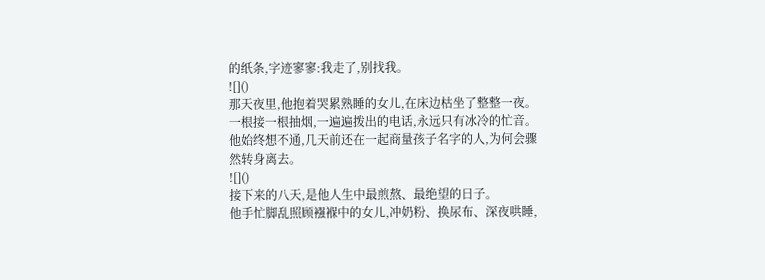的纸条,字迹寥寥:我走了,别找我。
![]()
那天夜里,他抱着哭累熟睡的女儿,在床边枯坐了整整一夜。
一根接一根抽烟,一遍遍拨出的电话,永远只有冰冷的忙音。
他始终想不通,几天前还在一起商量孩子名字的人,为何会骤然转身离去。
![]()
接下来的八天,是他人生中最煎熬、最绝望的日子。
他手忙脚乱照顾襁褓中的女儿,冲奶粉、换尿布、深夜哄睡,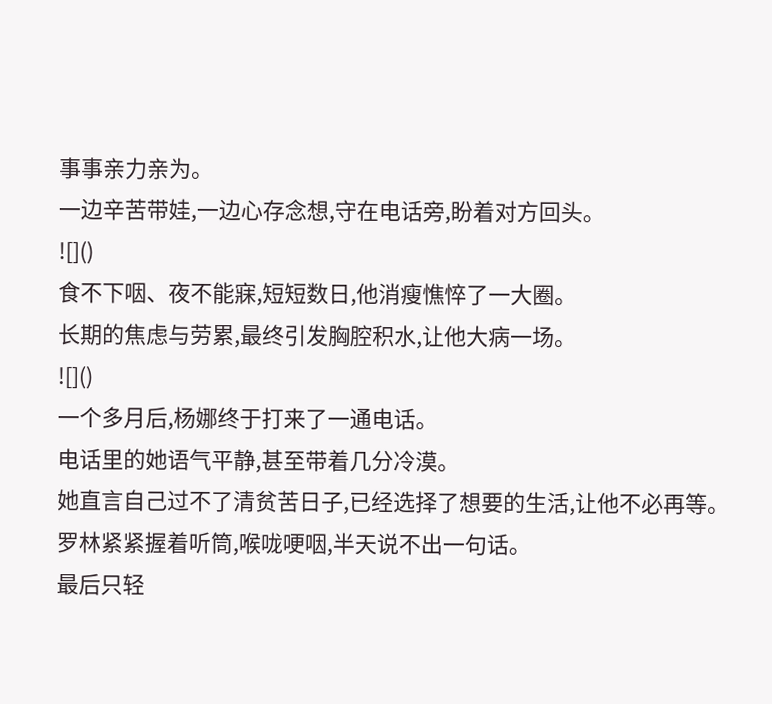事事亲力亲为。
一边辛苦带娃,一边心存念想,守在电话旁,盼着对方回头。
![]()
食不下咽、夜不能寐,短短数日,他消瘦憔悴了一大圈。
长期的焦虑与劳累,最终引发胸腔积水,让他大病一场。
![]()
一个多月后,杨娜终于打来了一通电话。
电话里的她语气平静,甚至带着几分冷漠。
她直言自己过不了清贫苦日子,已经选择了想要的生活,让他不必再等。
罗林紧紧握着听筒,喉咙哽咽,半天说不出一句话。
最后只轻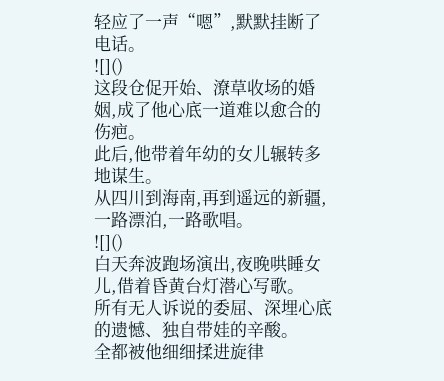轻应了一声“嗯”,默默挂断了电话。
![]()
这段仓促开始、潦草收场的婚姻,成了他心底一道难以愈合的伤疤。
此后,他带着年幼的女儿辗转多地谋生。
从四川到海南,再到遥远的新疆,一路漂泊,一路歌唱。
![]()
白天奔波跑场演出,夜晚哄睡女儿,借着昏黄台灯潜心写歌。
所有无人诉说的委屈、深埋心底的遗憾、独自带娃的辛酸。
全都被他细细揉进旋律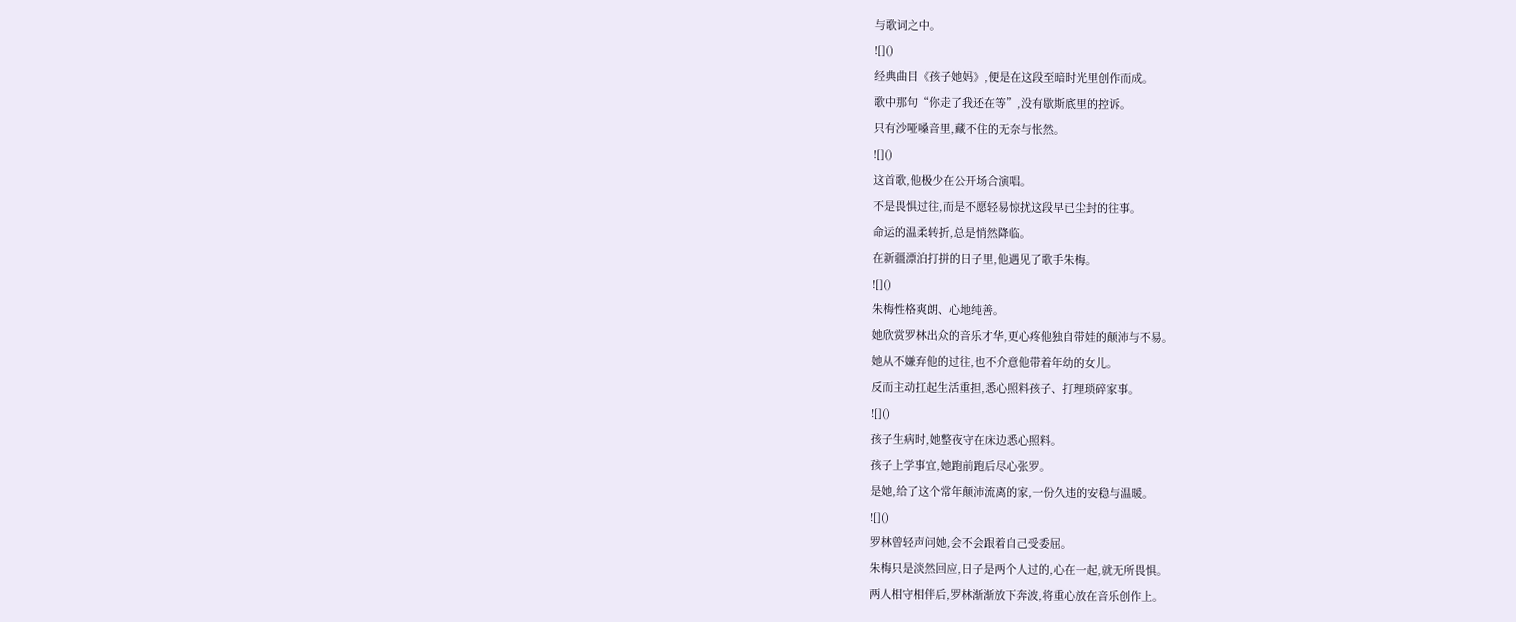与歌词之中。
![]()
经典曲目《孩子她妈》,便是在这段至暗时光里创作而成。
歌中那句“你走了我还在等”,没有歇斯底里的控诉。
只有沙哑嗓音里,藏不住的无奈与怅然。
![]()
这首歌,他极少在公开场合演唱。
不是畏惧过往,而是不愿轻易惊扰这段早已尘封的往事。
命运的温柔转折,总是悄然降临。
在新疆漂泊打拼的日子里,他遇见了歌手朱梅。
![]()
朱梅性格爽朗、心地纯善。
她欣赏罗林出众的音乐才华,更心疼他独自带娃的颠沛与不易。
她从不嫌弃他的过往,也不介意他带着年幼的女儿。
反而主动扛起生活重担,悉心照料孩子、打理琐碎家事。
![]()
孩子生病时,她整夜守在床边悉心照料。
孩子上学事宜,她跑前跑后尽心张罗。
是她,给了这个常年颠沛流离的家,一份久违的安稳与温暖。
![]()
罗林曾轻声问她,会不会跟着自己受委屈。
朱梅只是淡然回应,日子是两个人过的,心在一起,就无所畏惧。
两人相守相伴后,罗林渐渐放下奔波,将重心放在音乐创作上。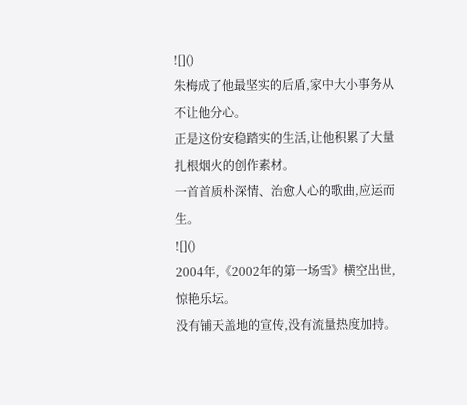![]()
朱梅成了他最坚实的后盾,家中大小事务从不让他分心。
正是这份安稳踏实的生活,让他积累了大量扎根烟火的创作素材。
一首首质朴深情、治愈人心的歌曲,应运而生。
![]()
2004年,《2002年的第一场雪》横空出世,惊艳乐坛。
没有铺天盖地的宣传,没有流量热度加持。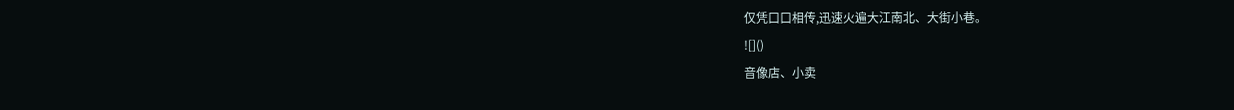仅凭口口相传,迅速火遍大江南北、大街小巷。
![]()
音像店、小卖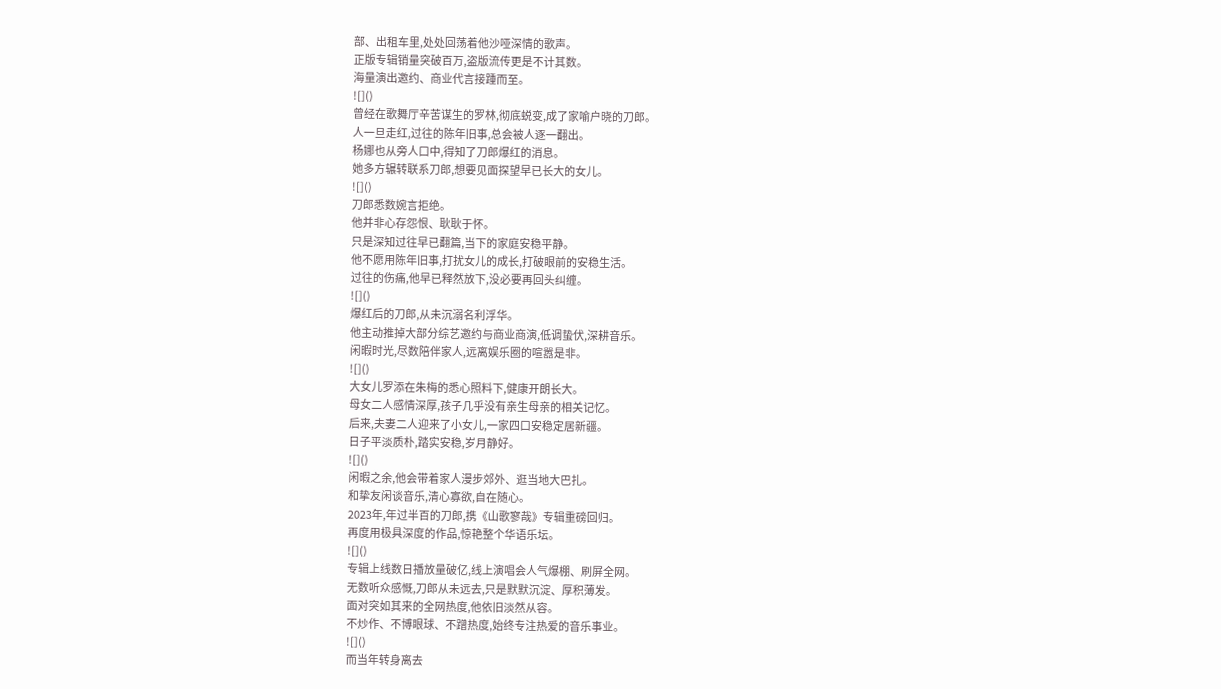部、出租车里,处处回荡着他沙哑深情的歌声。
正版专辑销量突破百万,盗版流传更是不计其数。
海量演出邀约、商业代言接踵而至。
![]()
曾经在歌舞厅辛苦谋生的罗林,彻底蜕变,成了家喻户晓的刀郎。
人一旦走红,过往的陈年旧事,总会被人逐一翻出。
杨娜也从旁人口中,得知了刀郎爆红的消息。
她多方辗转联系刀郎,想要见面探望早已长大的女儿。
![]()
刀郎悉数婉言拒绝。
他并非心存怨恨、耿耿于怀。
只是深知过往早已翻篇,当下的家庭安稳平静。
他不愿用陈年旧事,打扰女儿的成长,打破眼前的安稳生活。
过往的伤痛,他早已释然放下,没必要再回头纠缠。
![]()
爆红后的刀郎,从未沉溺名利浮华。
他主动推掉大部分综艺邀约与商业商演,低调蛰伏,深耕音乐。
闲暇时光,尽数陪伴家人,远离娱乐圈的喧嚣是非。
![]()
大女儿罗添在朱梅的悉心照料下,健康开朗长大。
母女二人感情深厚,孩子几乎没有亲生母亲的相关记忆。
后来,夫妻二人迎来了小女儿,一家四口安稳定居新疆。
日子平淡质朴,踏实安稳,岁月静好。
![]()
闲暇之余,他会带着家人漫步郊外、逛当地大巴扎。
和挚友闲谈音乐,清心寡欲,自在随心。
2023年,年过半百的刀郎,携《山歌寥哉》专辑重磅回归。
再度用极具深度的作品,惊艳整个华语乐坛。
![]()
专辑上线数日播放量破亿,线上演唱会人气爆棚、刷屏全网。
无数听众感慨,刀郎从未远去,只是默默沉淀、厚积薄发。
面对突如其来的全网热度,他依旧淡然从容。
不炒作、不博眼球、不蹭热度,始终专注热爱的音乐事业。
![]()
而当年转身离去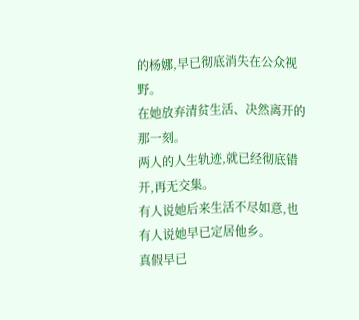的杨娜,早已彻底消失在公众视野。
在她放弃清贫生活、决然离开的那一刻。
两人的人生轨迹,就已经彻底错开,再无交集。
有人说她后来生活不尽如意,也有人说她早已定居他乡。
真假早已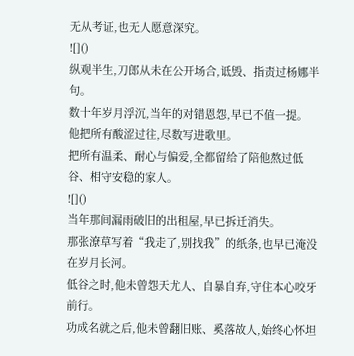无从考证,也无人愿意深究。
![]()
纵观半生,刀郎从未在公开场合,诋毁、指责过杨娜半句。
数十年岁月浮沉,当年的对错恩怨,早已不值一提。
他把所有酸涩过往,尽数写进歌里。
把所有温柔、耐心与偏爱,全都留给了陪他熬过低谷、相守安稳的家人。
![]()
当年那间漏雨破旧的出租屋,早已拆迁消失。
那张潦草写着“我走了,别找我”的纸条,也早已淹没在岁月长河。
低谷之时,他未曾怨天尤人、自暴自弃,守住本心咬牙前行。
功成名就之后,他未曾翻旧账、奚落故人,始终心怀坦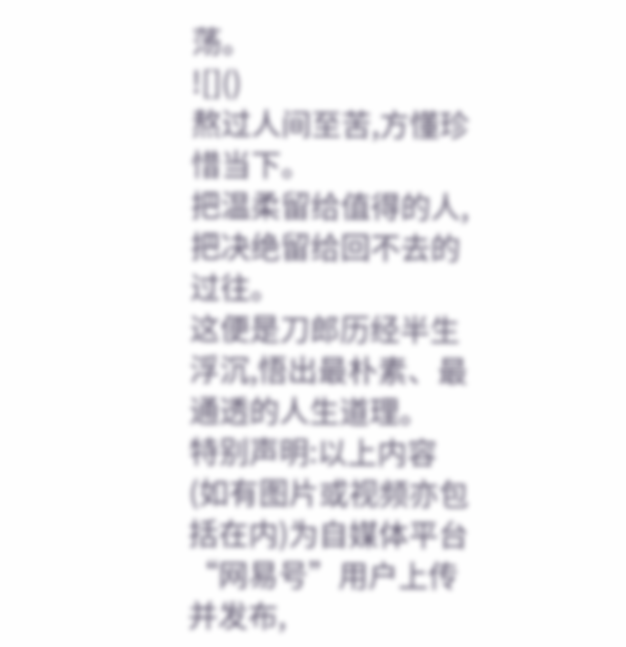荡。
![]()
熬过人间至苦,方懂珍惜当下。
把温柔留给值得的人,把决绝留给回不去的过往。
这便是刀郎历经半生浮沉,悟出最朴素、最通透的人生道理。
特别声明:以上内容(如有图片或视频亦包括在内)为自媒体平台“网易号”用户上传并发布,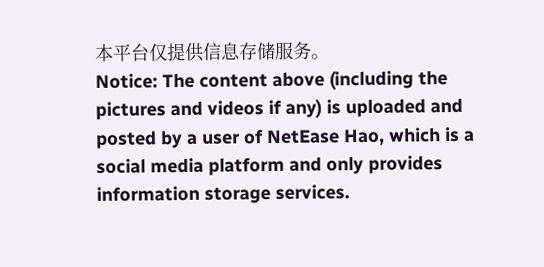本平台仅提供信息存储服务。
Notice: The content above (including the pictures and videos if any) is uploaded and posted by a user of NetEase Hao, which is a social media platform and only provides information storage services.